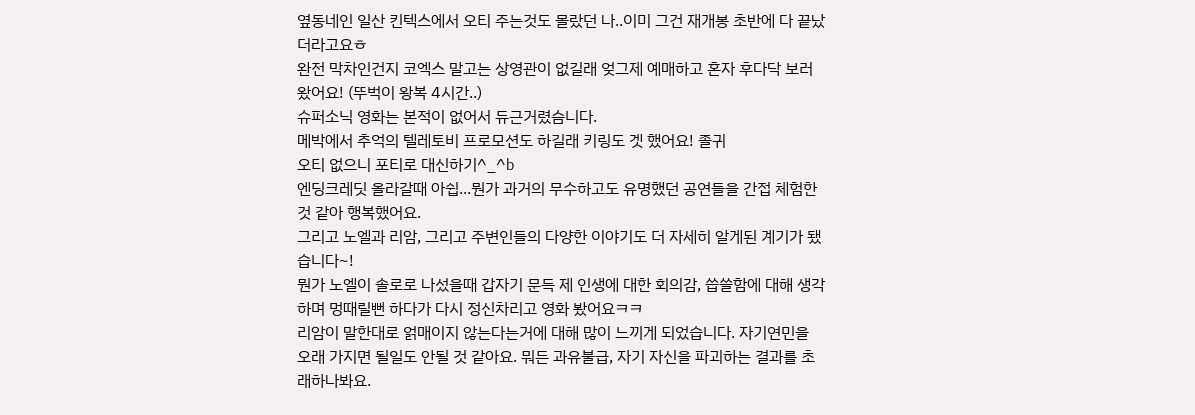옆동네인 일산 킨텍스에서 오티 주는것도 몰랐던 나..이미 그건 재개봉 초반에 다 끝났더라고요ㅎ
완전 막차인건지 코엑스 말고는 상영관이 없길래 엊그제 예매하고 혼자 후다닥 보러왔어요! (뚜벅이 왕복 4시간..)
슈퍼소닉 영화는 본적이 없어서 듀근거렸슴니다.
메박에서 추억의 텔레토비 프로모션도 하길래 키링도 겟 했어요! 졸귀
오티 없으니 포티로 대신하기^_^b
엔딩크레딧 올라갈때 아쉽...뭔가 과거의 무수하고도 유명했던 공연들을 간접 체험한 것 같아 행복했어요.
그리고 노엘과 리암, 그리고 주변인들의 다양한 이야기도 더 자세히 알게된 계기가 됐습니다~!
뭔가 노엘이 솔로로 나섰을때 갑자기 문득 제 인생에 대한 회의감, 씁쓸함에 대해 생각하며 멍때릴뻔 하다가 다시 정신차리고 영화 봤어요ㅋㅋ
리암이 말한대로 얽매이지 않는다는거에 대해 많이 느끼게 되었습니다. 자기연민을 오래 가지면 될일도 안될 것 같아요. 뭐든 과유불급, 자기 자신을 파괴하는 결과를 초래하나봐요.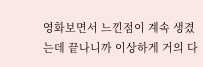영화보면서 느낀점이 계속 생겼는데 끝나니까 이상하게 거의 다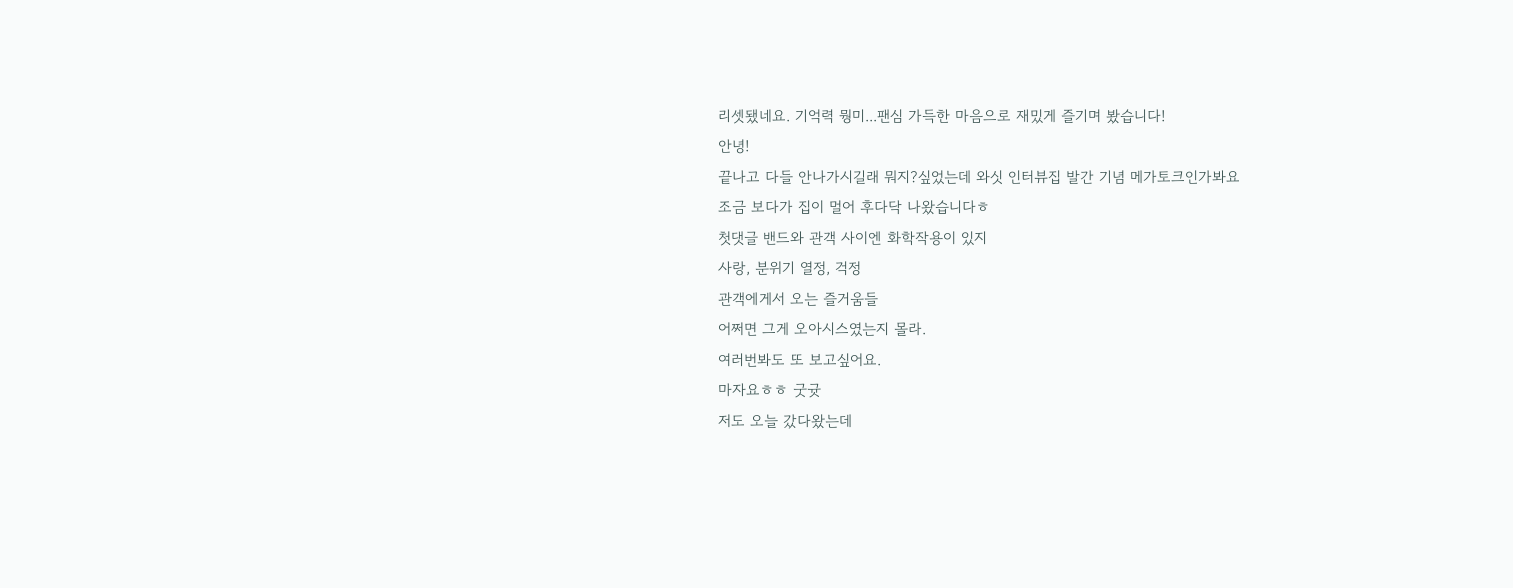리셋됐네요. 기억력 뭥미...팬심 가득한 마음으로 재밌게 즐기며 봤습니다!
안녕!
끝나고 다들 안나가시길래 뭐지?싶었는데 와싯 인터뷰집 발간 기념 메가토크인가봐요
조금 보다가 집이 멀어 후다닥 나왔습니다ㅎ
첫댓글 밴드와 관객 사이엔 화학작용이 있지
사랑, 분위기 열정, 걱정
관객에게서 오는 즐거움들
어쩌면 그게 오아시스였는지 몰라.
여러번봐도 또 보고싶어요.
마자요ㅎㅎ 굿귯
저도 오늘 갔다왔는데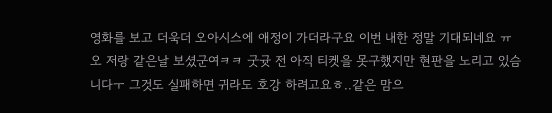영화를 보고 더욱더 오아시스에 애정이 가더라구요 이번 내한 정말 기대되네요 ㅠ
오 저랑 같은날 보셨군여ㅋㅋ 굿귯 전 아직 티켓을 못구했지만 현판을 노리고 있슴니다ㅜ 그것도 실패하면 귀라도 호강 하려고요ㅎ..같은 맘으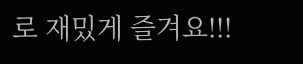로 재밌게 즐겨요!!!